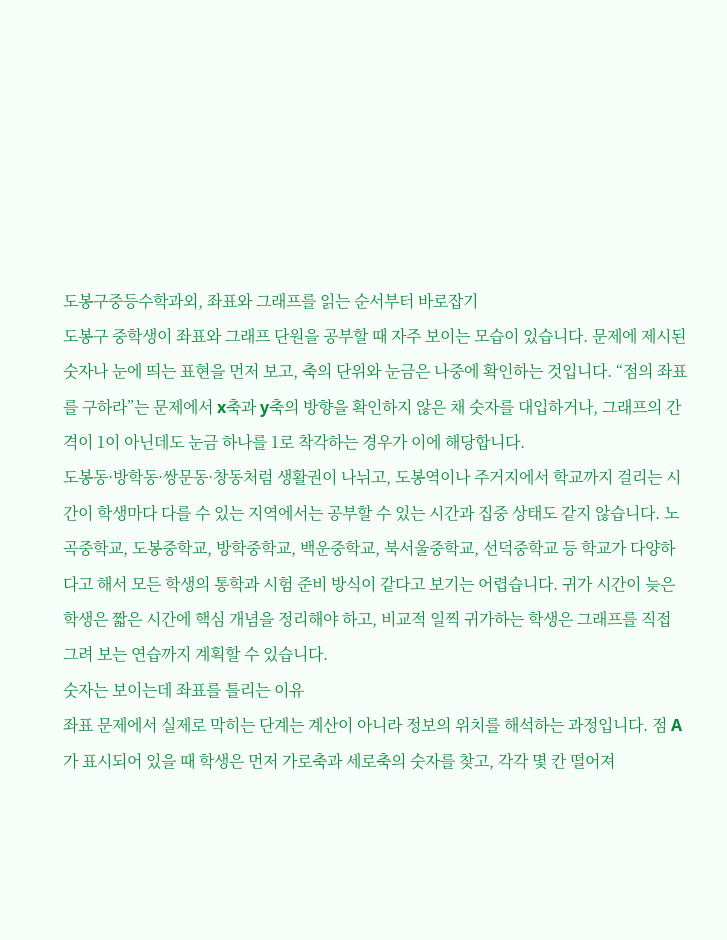도봉구중등수학과외, 좌표와 그래프를 읽는 순서부터 바로잡기
도봉구 중학생이 좌표와 그래프 단원을 공부할 때 자주 보이는 모습이 있습니다. 문제에 제시된 숫자나 눈에 띄는 표현을 먼저 보고, 축의 단위와 눈금은 나중에 확인하는 것입니다. “점의 좌표를 구하라”는 문제에서 x축과 y축의 방향을 확인하지 않은 채 숫자를 대입하거나, 그래프의 간격이 1이 아닌데도 눈금 하나를 1로 착각하는 경우가 이에 해당합니다.
도봉동·방학동·쌍문동·창동처럼 생활권이 나뉘고, 도봉역이나 주거지에서 학교까지 걸리는 시간이 학생마다 다를 수 있는 지역에서는 공부할 수 있는 시간과 집중 상태도 같지 않습니다. 노곡중학교, 도봉중학교, 방학중학교, 백운중학교, 북서울중학교, 선덕중학교 등 학교가 다양하다고 해서 모든 학생의 통학과 시험 준비 방식이 같다고 보기는 어렵습니다. 귀가 시간이 늦은 학생은 짧은 시간에 핵심 개념을 정리해야 하고, 비교적 일찍 귀가하는 학생은 그래프를 직접 그려 보는 연습까지 계획할 수 있습니다.
숫자는 보이는데 좌표를 틀리는 이유
좌표 문제에서 실제로 막히는 단계는 계산이 아니라 정보의 위치를 해석하는 과정입니다. 점 A가 표시되어 있을 때 학생은 먼저 가로축과 세로축의 숫자를 찾고, 각각 몇 칸 떨어져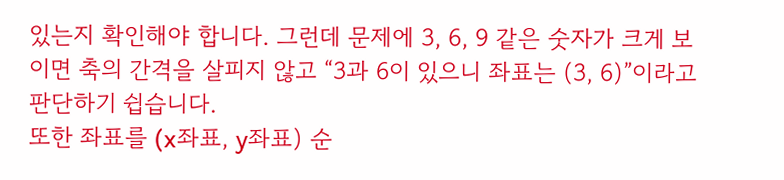있는지 확인해야 합니다. 그런데 문제에 3, 6, 9 같은 숫자가 크게 보이면 축의 간격을 살피지 않고 “3과 6이 있으니 좌표는 (3, 6)”이라고 판단하기 쉽습니다.
또한 좌표를 (x좌표, y좌표) 순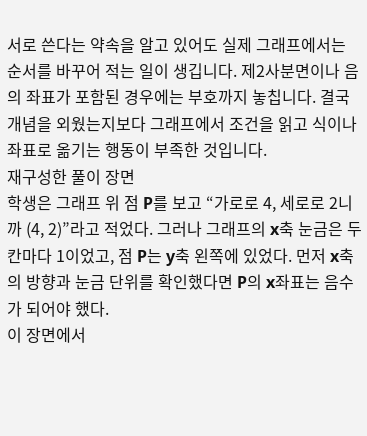서로 쓴다는 약속을 알고 있어도 실제 그래프에서는 순서를 바꾸어 적는 일이 생깁니다. 제2사분면이나 음의 좌표가 포함된 경우에는 부호까지 놓칩니다. 결국 개념을 외웠는지보다 그래프에서 조건을 읽고 식이나 좌표로 옮기는 행동이 부족한 것입니다.
재구성한 풀이 장면
학생은 그래프 위 점 P를 보고 “가로로 4, 세로로 2니까 (4, 2)”라고 적었다. 그러나 그래프의 x축 눈금은 두 칸마다 1이었고, 점 P는 y축 왼쪽에 있었다. 먼저 x축의 방향과 눈금 단위를 확인했다면 P의 x좌표는 음수가 되어야 했다.
이 장면에서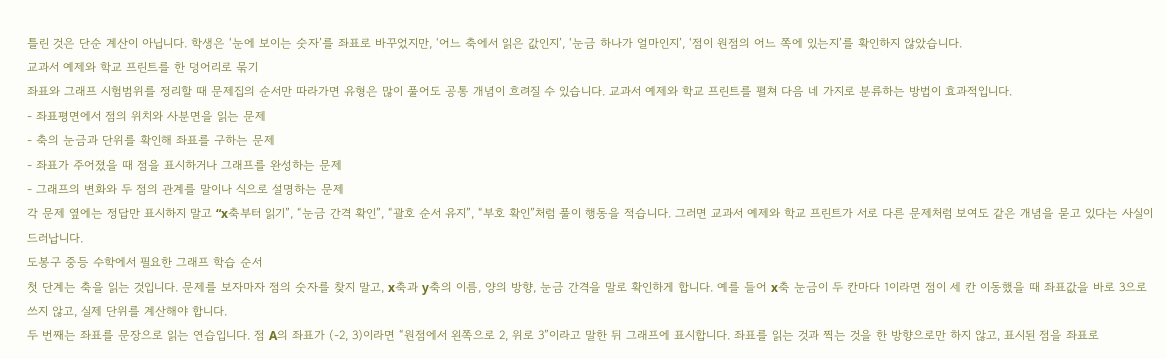틀린 것은 단순 계산이 아닙니다. 학생은 ‘눈에 보이는 숫자’를 좌표로 바꾸었지만, ‘어느 축에서 읽은 값인지’, ‘눈금 하나가 얼마인지’, ‘점이 원점의 어느 쪽에 있는지’를 확인하지 않았습니다.
교과서 예제와 학교 프린트를 한 덩어리로 묶기
좌표와 그래프 시험범위를 정리할 때 문제집의 순서만 따라가면 유형은 많이 풀어도 공통 개념이 흐려질 수 있습니다. 교과서 예제와 학교 프린트를 펼쳐 다음 네 가지로 분류하는 방법이 효과적입니다.
- 좌표평면에서 점의 위치와 사분면을 읽는 문제
- 축의 눈금과 단위를 확인해 좌표를 구하는 문제
- 좌표가 주어졌을 때 점을 표시하거나 그래프를 완성하는 문제
- 그래프의 변화와 두 점의 관계를 말이나 식으로 설명하는 문제
각 문제 옆에는 정답만 표시하지 말고 “x축부터 읽기”, “눈금 간격 확인”, “괄호 순서 유지”, “부호 확인”처럼 풀이 행동을 적습니다. 그러면 교과서 예제와 학교 프린트가 서로 다른 문제처럼 보여도 같은 개념을 묻고 있다는 사실이 드러납니다.
도봉구 중등 수학에서 필요한 그래프 학습 순서
첫 단계는 축을 읽는 것입니다. 문제를 보자마자 점의 숫자를 찾지 말고, x축과 y축의 이름, 양의 방향, 눈금 간격을 말로 확인하게 합니다. 예를 들어 x축 눈금이 두 칸마다 1이라면 점이 세 칸 이동했을 때 좌표값을 바로 3으로 쓰지 않고, 실제 단위를 계산해야 합니다.
두 번째는 좌표를 문장으로 읽는 연습입니다. 점 A의 좌표가 (-2, 3)이라면 “원점에서 왼쪽으로 2, 위로 3”이라고 말한 뒤 그래프에 표시합니다. 좌표를 읽는 것과 찍는 것을 한 방향으로만 하지 않고, 표시된 점을 좌표로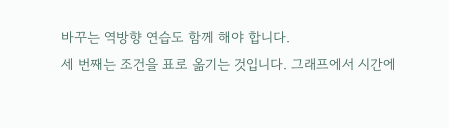바꾸는 역방향 연습도 함께 해야 합니다.
세 번째는 조건을 표로 옮기는 것입니다. 그래프에서 시간에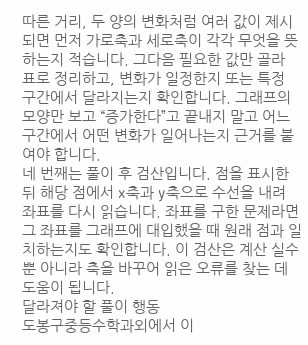따른 거리, 두 양의 변화처럼 여러 값이 제시되면 먼저 가로축과 세로축이 각각 무엇을 뜻하는지 적습니다. 그다음 필요한 값만 골라 표로 정리하고, 변화가 일정한지 또는 특정 구간에서 달라지는지 확인합니다. 그래프의 모양만 보고 “증가한다”고 끝내지 말고 어느 구간에서 어떤 변화가 일어나는지 근거를 붙여야 합니다.
네 번째는 풀이 후 검산입니다. 점을 표시한 뒤 해당 점에서 x축과 y축으로 수선을 내려 좌표를 다시 읽습니다. 좌표를 구한 문제라면 그 좌표를 그래프에 대입했을 때 원래 점과 일치하는지도 확인합니다. 이 검산은 계산 실수뿐 아니라 축을 바꾸어 읽은 오류를 찾는 데 도움이 됩니다.
달라져야 할 풀이 행동
도봉구중등수학과외에서 이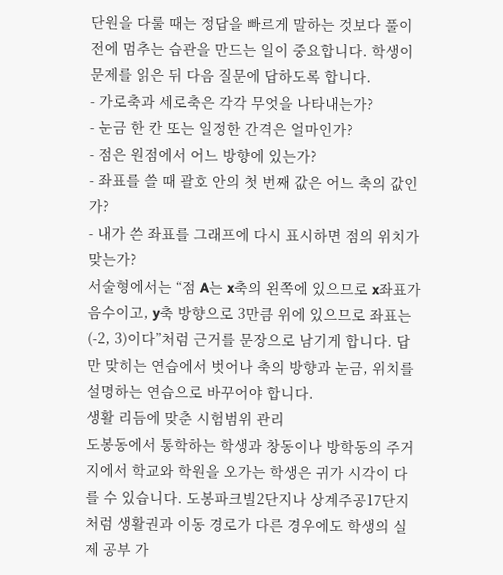단원을 다룰 때는 정답을 빠르게 말하는 것보다 풀이 전에 멈추는 습관을 만드는 일이 중요합니다. 학생이 문제를 읽은 뒤 다음 질문에 답하도록 합니다.
- 가로축과 세로축은 각각 무엇을 나타내는가?
- 눈금 한 칸 또는 일정한 간격은 얼마인가?
- 점은 원점에서 어느 방향에 있는가?
- 좌표를 쓸 때 괄호 안의 첫 번째 값은 어느 축의 값인가?
- 내가 쓴 좌표를 그래프에 다시 표시하면 점의 위치가 맞는가?
서술형에서는 “점 A는 x축의 왼쪽에 있으므로 x좌표가 음수이고, y축 방향으로 3만큼 위에 있으므로 좌표는 (-2, 3)이다”처럼 근거를 문장으로 남기게 합니다. 답만 맞히는 연습에서 벗어나 축의 방향과 눈금, 위치를 설명하는 연습으로 바꾸어야 합니다.
생활 리듬에 맞춘 시험범위 관리
도봉동에서 통학하는 학생과 창동이나 방학동의 주거지에서 학교와 학원을 오가는 학생은 귀가 시각이 다를 수 있습니다. 도봉파크빌2단지나 상계주공17단지처럼 생활권과 이동 경로가 다른 경우에도 학생의 실제 공부 가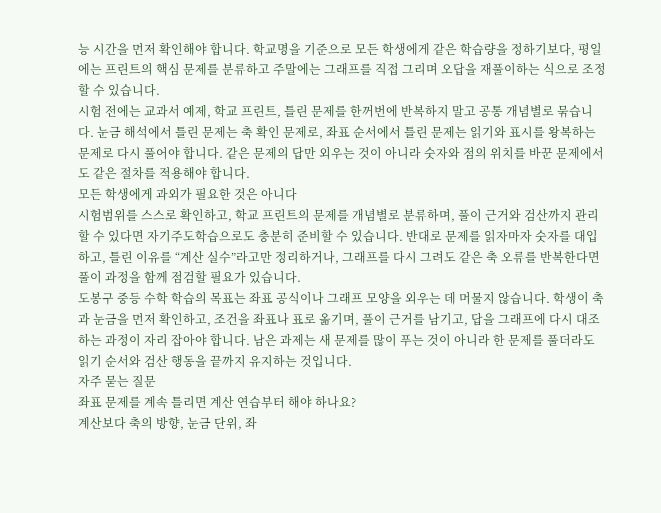능 시간을 먼저 확인해야 합니다. 학교명을 기준으로 모든 학생에게 같은 학습량을 정하기보다, 평일에는 프린트의 핵심 문제를 분류하고 주말에는 그래프를 직접 그리며 오답을 재풀이하는 식으로 조정할 수 있습니다.
시험 전에는 교과서 예제, 학교 프린트, 틀린 문제를 한꺼번에 반복하지 말고 공통 개념별로 묶습니다. 눈금 해석에서 틀린 문제는 축 확인 문제로, 좌표 순서에서 틀린 문제는 읽기와 표시를 왕복하는 문제로 다시 풀어야 합니다. 같은 문제의 답만 외우는 것이 아니라 숫자와 점의 위치를 바꾼 문제에서도 같은 절차를 적용해야 합니다.
모든 학생에게 과외가 필요한 것은 아니다
시험범위를 스스로 확인하고, 학교 프린트의 문제를 개념별로 분류하며, 풀이 근거와 검산까지 관리할 수 있다면 자기주도학습으로도 충분히 준비할 수 있습니다. 반대로 문제를 읽자마자 숫자를 대입하고, 틀린 이유를 “계산 실수”라고만 정리하거나, 그래프를 다시 그려도 같은 축 오류를 반복한다면 풀이 과정을 함께 점검할 필요가 있습니다.
도봉구 중등 수학 학습의 목표는 좌표 공식이나 그래프 모양을 외우는 데 머물지 않습니다. 학생이 축과 눈금을 먼저 확인하고, 조건을 좌표나 표로 옮기며, 풀이 근거를 남기고, 답을 그래프에 다시 대조하는 과정이 자리 잡아야 합니다. 남은 과제는 새 문제를 많이 푸는 것이 아니라 한 문제를 풀더라도 읽기 순서와 검산 행동을 끝까지 유지하는 것입니다.
자주 묻는 질문
좌표 문제를 계속 틀리면 계산 연습부터 해야 하나요?
계산보다 축의 방향, 눈금 단위, 좌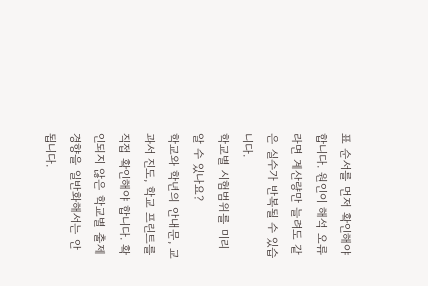표 순서를 먼저 확인해야 합니다. 원인이 해석 오류라면 계산량만 늘려도 같은 실수가 반복될 수 있습니다.
학교별 시험범위를 미리 알 수 있나요?
학교와 학년의 안내문, 교과서 진도, 학교 프린트를 직접 확인해야 합니다. 확인되지 않은 학교별 출제경향을 일반화해서는 안 됩니다.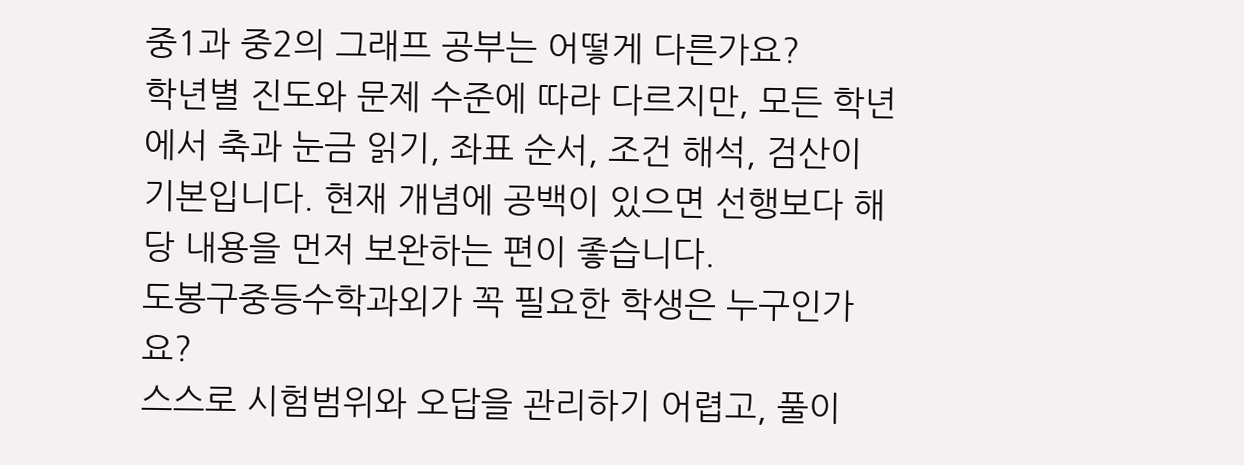중1과 중2의 그래프 공부는 어떻게 다른가요?
학년별 진도와 문제 수준에 따라 다르지만, 모든 학년에서 축과 눈금 읽기, 좌표 순서, 조건 해석, 검산이 기본입니다. 현재 개념에 공백이 있으면 선행보다 해당 내용을 먼저 보완하는 편이 좋습니다.
도봉구중등수학과외가 꼭 필요한 학생은 누구인가요?
스스로 시험범위와 오답을 관리하기 어렵고, 풀이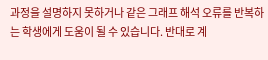과정을 설명하지 못하거나 같은 그래프 해석 오류를 반복하는 학생에게 도움이 될 수 있습니다. 반대로 계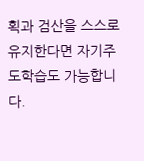획과 검산을 스스로 유지한다면 자기주도학습도 가능합니다.